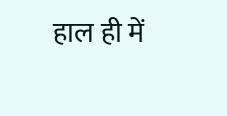हाल ही में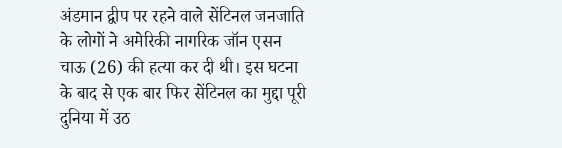अंडमान द्वीप पर रहने वाले सेंटिनल जनजाति के लोगों ने अमेरिकी नागरिक जॉन एसन चाऊ (26) की हत्या कर दी थी। इस घटना के बाद से एक बार फिर सेंटिनल का मुद्दा पूरी दुनिया में उठ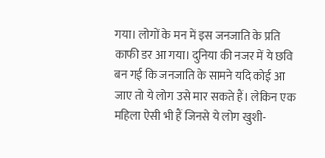गया। लोगों के मन में इस जनजाति के प्रति काफी डर आ गया। दुनिया की नजर में ये छवि बन गई कि जनजाति के सामने यदि कोई आ जाए तो ये लोग उसे मार सकते हैं। लेकिन एक महिला ऐसी भी हैं जिनसे ये लोग खुशी-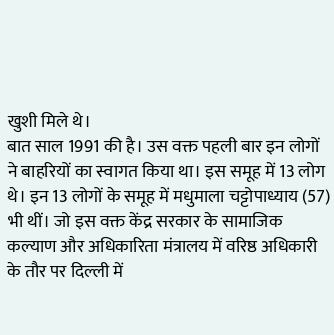खुशी मिले थे।
बात साल 1991 की है। उस वक्त पहली बार इन लोगों ने बाहरियों का स्वागत किया था। इस समूह में 13 लोग थे। इन 13 लोगों के समूह में मधुमाला चट्टोपाध्याय (57) भी थीं। जो इस वक्त केंद्र सरकार के सामाजिक कल्याण और अधिकारिता मंत्रालय में वरिष्ठ अधिकारी के तौर पर दिल्ली में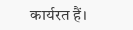कार्यरत हैं।